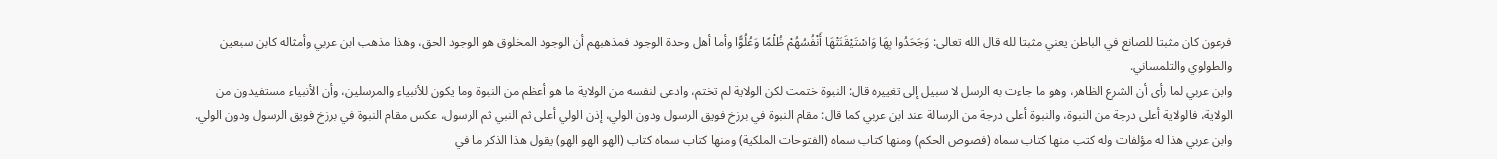فرعون كان مثبتا للصانع في الباطن يعني مثبتا لله قال الله تعالى: وَجَحَدُوا بِهَا وَاسْتَيْقَنَتْهَا أَنْفُسُهُمْ ظُلْمًا وَعُلُوًّا وأما أهل وحدة الوجود فمذهبهم أن الوجود المخلوق هو الوجود الحق، وهذا مذهب ابن عربي وأمثاله كابن سبعين والطولوي والتلمساني.
وابن عربي لما رأى أن الشرع الظاهر، وهو ما جاءت به الرسل لا سبيل إلى تغييره قال: النبوة ختمت لكن الولاية لم تختم، وادعى لنفسه من الولاية ما هو أعظم من النبوة وما يكون للأنبياء والمرسلين، وأن الأنبياء مستفيدون من الولاية، فالولاية أعلى درجة من النبوة، والنبوة أعلى درجة من الرسالة عند ابن عربي كما قال: مقام النبوة في برزخ فويق الرسول ودون الولي، إذن الولي أعلى ثم النبي ثم الرسول، عكس مقام النبوة في برزخ فويق الرسول ودون الولي.
وابن عربي هذا له مؤلفات وله كتب منها كتاب سماه (فصوص الحكم) ومنها كتاب سماه (الفتوحات الملكية) ومنها كتاب سماه كتاب (الهو الهو الهو) يقول هذا الذكر ما في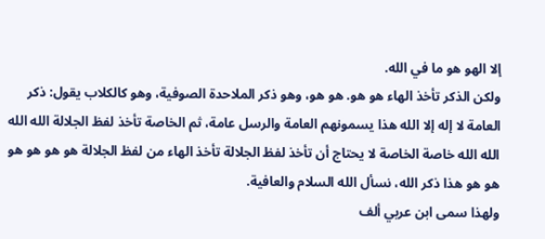إلا الهو هو ما في الله.
ولكن الذكر تأخذ الهاء هو هو. هو هو، وهو ذكر الملاحدة الصوفية، وهو كالكلاب يقول: ذكر العامة لا إله إلا الله هذا يسمونهم العامة والرسل عامة، ثم الخاصة تأخذ لفظ الجلالة الله الله الله الله خاصة الخاصة لا يحتاج أن تأخذ لفظ الجلالة تأخذ الهاء من لفظ الجلالة هو هو هو هو هو هو هذا ذكر الله، نسأل الله السلام والعافية.
ولهذا سمى ابن عربي ألف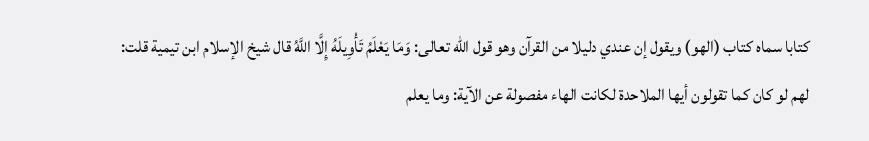كتابا سماه كتاب (الهو) ويقول إن عندي دليلا من القرآن وهو قول الله تعالى: وَمَا يَعْلَمُ تَأْوِيلَهُ إِلَّا اللَّهُ قال شيخ الإسلام ابن تيمية قلت: لهم لو كان كما تقولون أيها الملاحدة لكانت الهاء مفصولة عن الآية: وما يعلم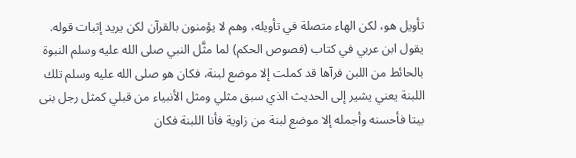تأويل هو، لكن الهاء متصلة في تأويله، وهم لا يؤمنون بالقرآن لكن يريد إثبات قوله.
يقول ابن عربي في كتاب (فصوص الحكم) لما مثَّل النبي صلى الله عليه وسلم النبوة بالحائط من اللبن فرآها قد كملت إلا موضع لبنة، فكان هو صلى الله عليه وسلم تلك اللبنة يعني يشير إلى الحديث الذي سبق مثلي ومثل الأنبياء من قبلي كمثل رجل بنى بيتا فأحسنه وأجمله إلا موضع لبنة من زاوية فأنا اللبنة فكان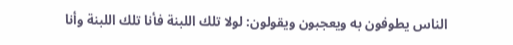الناس يطوفون به ويعجبون ويقولون: لولا تلك اللبنة فأنا تلك اللبنة وأنا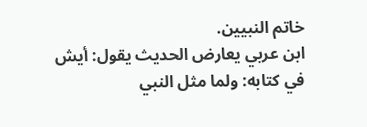خاتم النبيين.
ابن عربي يعارض الحديث يقول: أيش في كتابه: ولما مثل النبي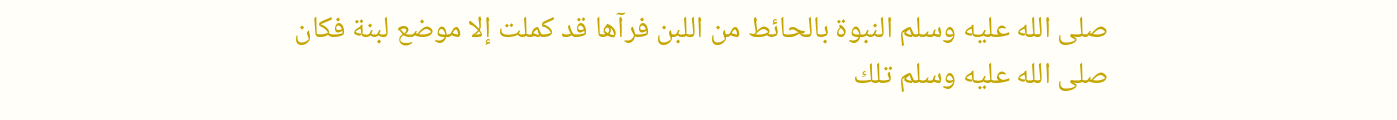صلى الله عليه وسلم النبوة بالحائط من اللبن فرآها قد كملت إلا موضع لبنة فكان صلى الله عليه وسلم تلك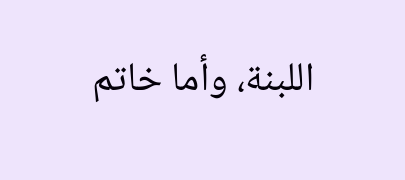اللبنة، وأما خاتم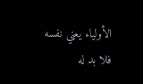الأولياء يعني نفسه فلا بد له